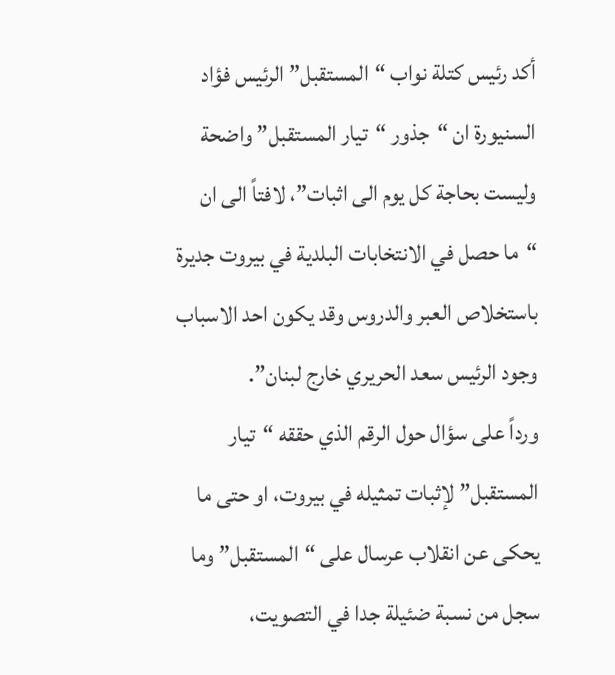أكد رئيس كتلة نواب “المستقبل” الرئيس فؤاد السنيورة ان “جذور “تيار المستقبل” واضحة وليست بحاجة كل يوم الى اثبات”، لافتاً الى ان “ما حصل في الانتخابات البلدية في بيروت جديرة باستخلاص العبر والدروس وقد يكون احد الاسباب وجود الرئيس سعد الحريري خارج لبنان”.
ورداً على سؤال حول الرقم الذي حققه “تيار المستقبل” لإثبات تمثيله في بيروت، او حتى ما يحكى عن انقلاب عرسال على “المستقبل” وما سجل من نسبة ضئيلة جدا في التصويت،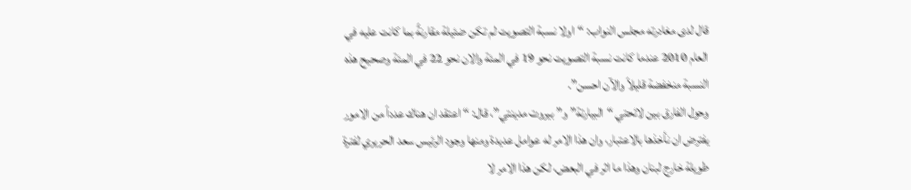قال لدى مغادرته مجلس النواب: “اولا نسبة التصويت لم تكن ضئيلة مقارنةً بما كانت عليه في العام 2010 عندما كانت نسبة التصويت نحو 19 في المئة والان نحو 22 في المئة وصحيح هذه النسبة منخفضة قليلاً والآن احسن”.
وحول الفارق بين لائحتي “البيارتة” و”بيروت مدينتي”، قال: “اعتقد ان هناك عدداً من الامور يفترض ان نأخذها بالاعتبار، وان هذا الامر له عوامل عديدة ومنها وجود الرئيس سعد الحريري لفترة طويلة خارج لبنان وهذا ما اثر في البعض، لكن هذا الامر لا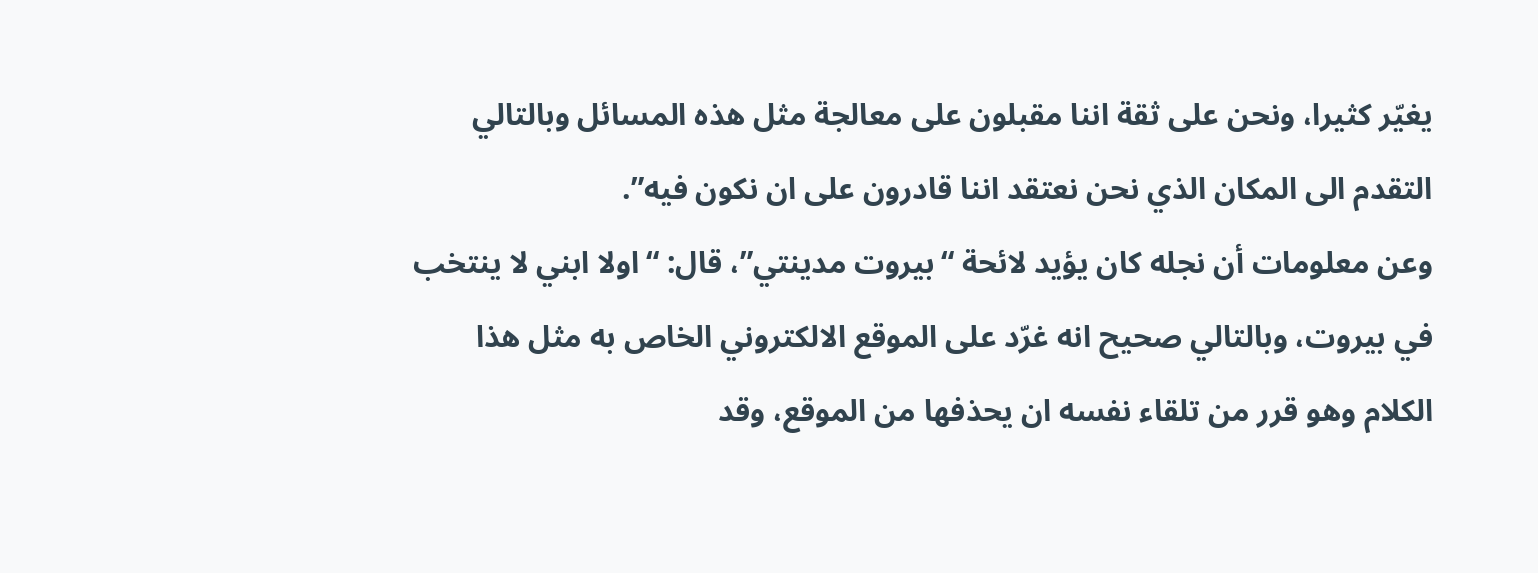يغيّر كثيرا، ونحن على ثقة اننا مقبلون على معالجة مثل هذه المسائل وبالتالي التقدم الى المكان الذي نحن نعتقد اننا قادرون على ان نكون فيه”.
وعن معلومات أن نجله كان يؤيد لائحة “بيروت مدينتي”، قال: “اولا ابني لا ينتخب في بيروت، وبالتالي صحيح انه غرّد على الموقع الالكتروني الخاص به مثل هذا الكلام وهو قرر من تلقاء نفسه ان يحذفها من الموقع، وقد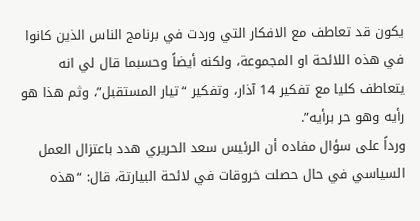يكون قد تعاطف مع الافكار التي وردت في برنامج الناس الذين كانوا في هذه اللائحة او المجموعة، ولكنه أيضاً وحسبما قال لي انه يتعاطف كليا مع تفكير 14 آذار، وتفكير “تيار المستقبل”، وثم هذا هو رأيه وهو حر برأيه”.
ورداً على سؤال مفاده أن الرئيس سعد الحريري هدد باعتزال العمل السياسي في حال حصلت خروقات في لائحة البيارتة، قال: “هذه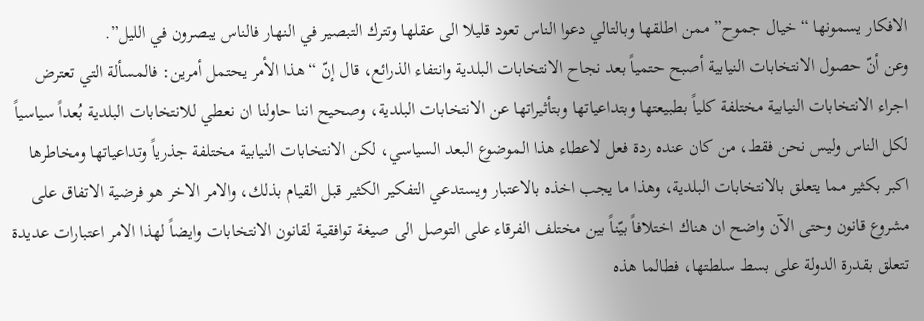الافكار يسمونها “خيال جموح” ممن اطلقها وبالتالي دعوا الناس تعود قليلا الى عقلها وتترك التبصير في النهار فالناس يبصرون في الليل”.
وعن أنّ حصول الانتخابات النيابية أصبح حتمياً بعد نجاح الانتخابات البلدية وانتفاء الذرائع، قال إنّ “هذا الأمر يحتمل أمرين: فالمسألة التي تعترض اجراء الانتخابات النيابية مختلفة كلياً بطبيعتها وبتداعياتها وبتأثيراتها عن الانتخابات البلدية، وصحيح اننا حاولنا ان نعطي للانتخابات البلدية بُعداً سياسياً لكل الناس وليس نحن فقط، من كان عنده ردة فعل لاعطاء هذا الموضوع البعد السياسي، لكن الانتخابات النيابية مختلفة جذرياً وتداعياتها ومخاطرها اكبر بكثير مما يتعلق بالانتخابات البلدية، وهذا ما يجب اخذه بالاعتبار ويستدعي التفكير الكثير قبل القيام بذلك، والامر الاخر هو فرضية الاتفاق على مشروع قانون وحتى الآن واضح ان هناك اختلافاً بيّناً بين مختلف الفرقاء على التوصل الى صيغة توافقية لقانون الانتخابات وايضاً لهذا الامر اعتبارات عديدة تتعلق بقدرة الدولة على بسط سلطتها، فطالما هذه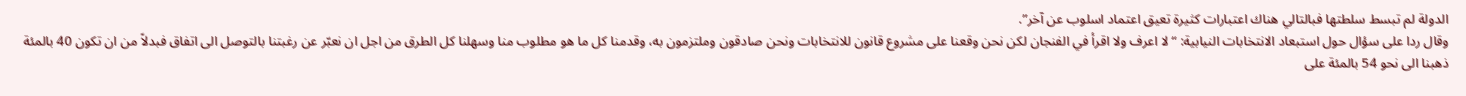الدولة لم تبسط سلطتها فبالتالي هناك اعتبارات كثيرة تعيق اعتماد اسلوب عن آخر”.
وقال ردا على سؤال حول استبعاد الانتخابات النيابية: “لا اعرف ولا اقرأ في الفنجان لكن نحن وقعنا على مشروع قانون للانتخابات ونحن صادقون وملتزمون به، وقدمنا كل ما هو مطلوب منا وسهلنا كل الطرق من اجل ان نعبّر عن رغبتنا بالتوصل الى اتفاق فبدلاً من ان تكون 40 بالمئة ذهبنا الى نحو 54 بالمئة على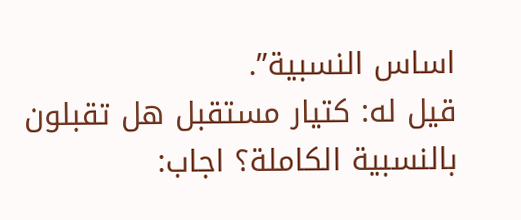اساس النسبية”.
قيل له: كتيار مستقبل هل تقبلون بالنسبية الكاملة؟ اجاب: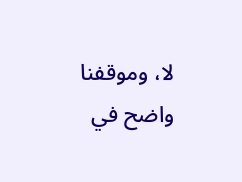لا، وموقفنا واضح في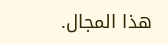هذا المجال.